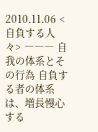2010.11.06 <自負する人々> ――― 自我の体系とその行為 自負する者の体系は、増長慢心する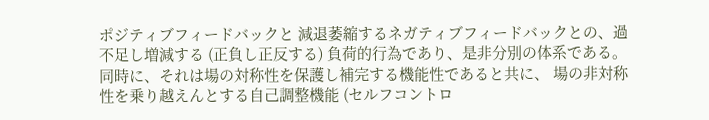ポジティブフィードバックと 減退萎縮するネガティブフィードバックとの、過不足し増減する (正負し正反する) 負荷的行為であり、是非分別の体系である。 同時に、それは場の対称性を保護し補完する機能性であると共に、 場の非対称性を乗り越えんとする自己調整機能 (セルフコントロ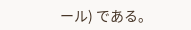ール) である。